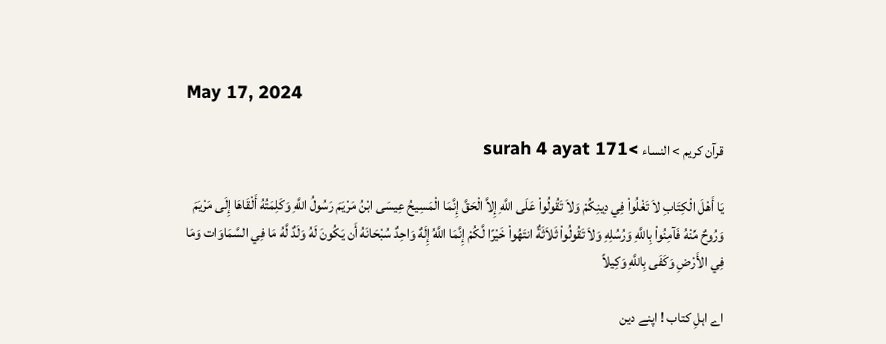May 17, 2024

قرآن کریم > النساء >surah 4 ayat 171

يَا أَهْلَ الْكِتَابِ لاَ تَغْلُواْ فِي دِينِكُمْ وَلاَ تَقُولُواْ عَلَى اللَّهِ إِلاَّ الْحَقَّ إِنَّمَا الْمَسِيحُ عِيسَى ابْنُ مَرْيَمَ رَسُولُ اللَّهِ وَكَلِمَتُهُ أَلْقَاهَا إِلَى مَرْيَمَ وَرُوحٌ مِّنْهُ فَآمِنُواْ بِاللَّهِ وَرُسُلِهِ وَلاَ تَقُولُواْ ثَلاَثَةٌ انتَهُواْ خَيْرًا لَّكُمْ إِنَّمَا اللَّهُ إِلَهٌ وَاحِدٌ سُبْحَانَهُ أَن يَكُونَ لَهُ وَلَدٌ لَّهُ مَا فِي السَّمَاوَات وَمَا فِي الأَرْضِ وَكَفَى بِاللَّهِ وَكِيلاً

اے اہلِ کتاب ! اپنے دین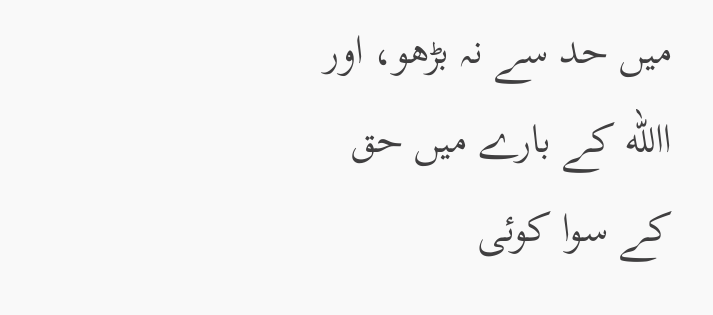میں حد سے نہ بڑھو، اور االله کے بارے میں حق کے سوا کوئی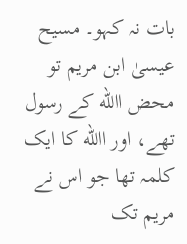بات نہ کہو۔ مسیح عیسیٰ ابن مریم تو محض االله کے رسول تھے، اور االله کا ایک کلمہ تھا جو اس نے مریم تک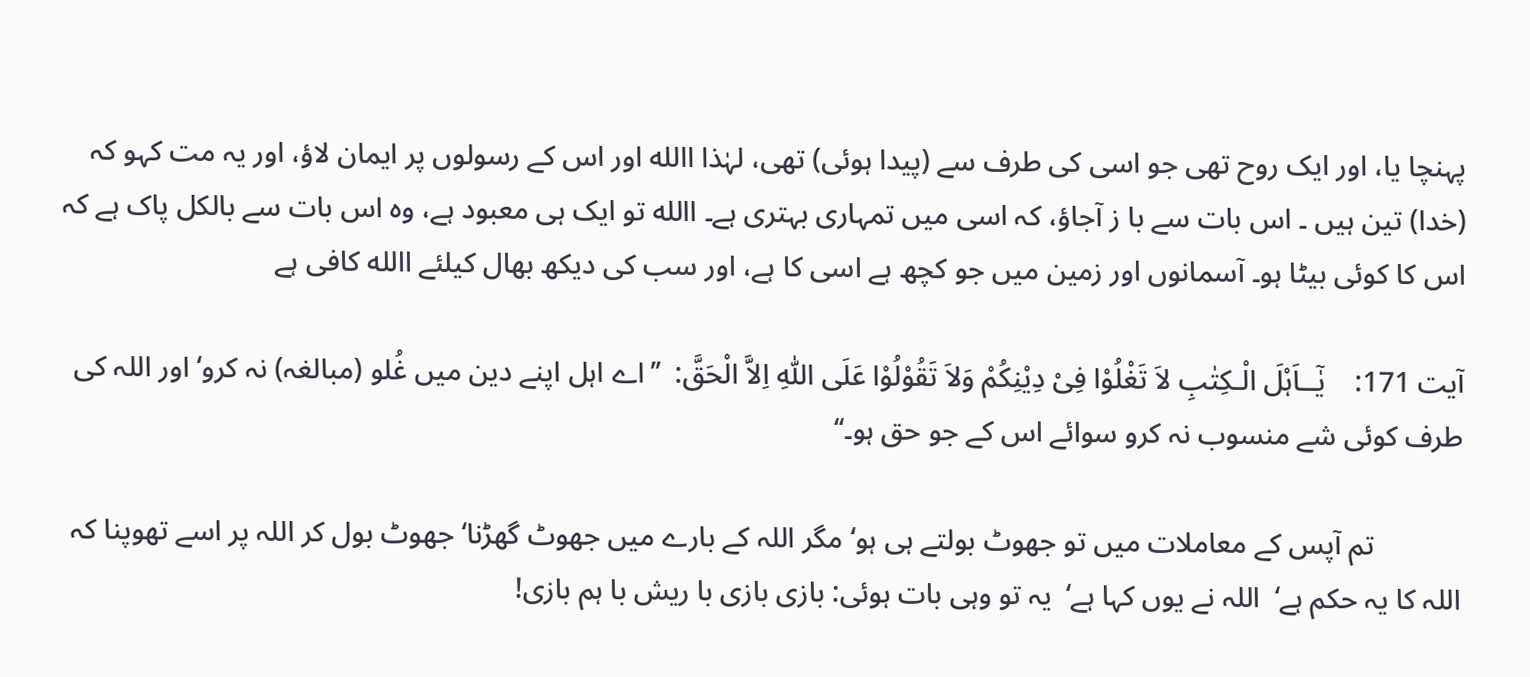پہنچا یا، اور ایک روح تھی جو اسی کی طرف سے (پیدا ہوئی) تھی، لہٰذا االله اور اس کے رسولوں پر ایمان لاؤ، اور یہ مت کہو کہ (خدا) تین ہیں ۔ اس بات سے با ز آجاؤ، کہ اسی میں تمہاری بہتری ہے۔ االله تو ایک ہی معبود ہے، وہ اس بات سے بالکل پاک ہے کہ اس کا کوئی بیٹا ہو۔ آسمانوں اور زمین میں جو کچھ ہے اسی کا ہے، اور سب کی دیکھ بھال کیلئے االله کافی ہے

آیت 171:    یٰٓــاَہْلَ الْـکِتٰبِ لاَ تَغْلُوْا فِیْ دِیْنِکُمْ وَلاَ تَقُوْلُوْا عَلَی اللّٰہِ اِلاَّ الْحَقَّ:  ’’اے اہل اپنے دین میں غُلو (مبالغہ) نہ کرو‘ اور اللہ کی طرف کوئی شے منسوب نہ کرو سوائے اس کے جو حق ہو۔‘‘

            تم آپس کے معاملات میں تو جھوٹ بولتے ہی ہو‘ مگر اللہ کے بارے میں جھوٹ گھڑنا‘ جھوٹ بول کر اللہ پر اسے تھوپنا کہ اللہ کا یہ حکم ہے‘  اللہ نے یوں کہا ہے‘  یہ تو وہی بات ہوئی: بازی بازی با ریش با ہم بازی!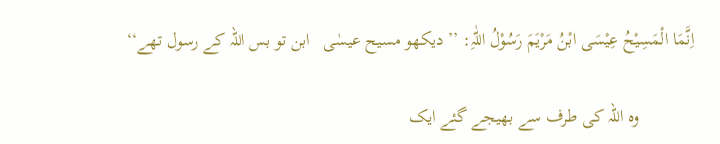اِنَّمَا الْمَسِیْحُ عِیْسَی ابْنُ مَرْیَمَ رَسُوْلُ اللّٰہِ: ’’ دیکھو مسیح عیسٰی   ابن تو بس اللہ کے رسول تھے‘‘

            وہ اللہ کی طرف سے بھیجے گئے ایک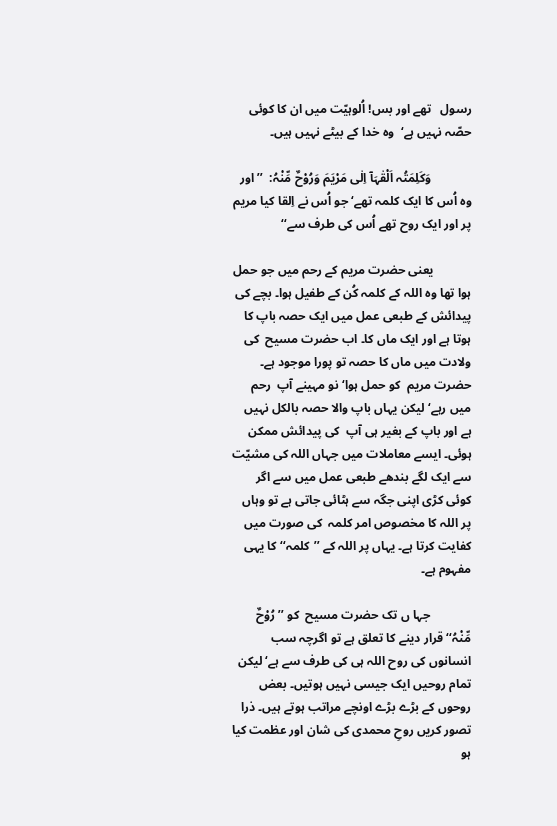رسول   تھے اور بس! اُلوہیّت میں ان کا کوئی حصّہ نہیں ہے‘  وہ خدا کے بیٹے نہیں ہیں۔

             وَکَلِمَتُہ اَلْقٰہَآ اِلٰی مَرْیَمَ وَرُوْحٌ مِّنْہُ:  ’’اور وہ اُس کا ایک کلمہ تھے‘ جو اُس نے اِلقا کیا مریم  پر اور ایک روح تھے اُس کی طرف سے‘‘

            یعنی حضرت مریم کے رحم میں جو حمل ہوا تھا وہ اللہ کے کلمہ کُن کے طفیل ہوا۔ بچے کی پیدائش کے طبعی عمل میں ایک حصہ باپ کا ہوتا ہے اور ایک ماں کا۔ اب حضرت مسیح  کی ولادت میں ماں کا حصہ تو پورا موجود ہے۔ حضرت مریم  کو حمل ہوا‘ نو مہینے آپ  رحم میں رہے‘ لیکن یہاں باپ والا حصہ بالکل نہیں ہے اور باپ کے بغیر ہی آپ  کی پیدائش ممکن ہوئی۔ ایسے معاملات میں جہاں اللہ کی مشیّت سے ایک لگے بندھے طبعی عمل میں سے اگر کوئی کڑی اپنی جگہ سے ہٹائی جاتی ہے تو وہاں پر اللہ کا مخصوص امر کلمہ  کی صورت میں کفایت کرتا ہے۔ یہاں پر اللہ کے ’’کلمہ‘‘ کا یہی مفہوم ہے۔

             جہا ں تک حضرت مسیح  کو ’’رُوْحٌ مِّنْہُ‘‘ قرار دینے کا تعلق ہے تو اگرچہ سب انسانوں کی روح اللہ ہی کی طرف سے ہے‘ لیکن تمام روحیں ایک جیسی نہیں ہوتیں۔ بعض روحوں کے بڑے بڑے اونچے مراتب ہوتے ہیں۔ ذرا تصور کریں روحِ محمدی کی شان اور عظمت کیا ہو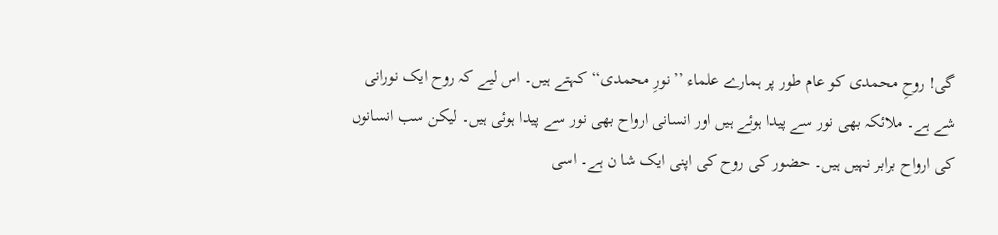گی! روحِ محمدی کو عام طور پر ہمارے علماء ’’نورِ محمدی‘‘ کہتے ہیں۔ اس لیے کہ روح ایک نورانی شے ہے۔ ملائکہ بھی نور سے پیدا ہوئے ہیں اور انسانی ارواح بھی نور سے پیدا ہوئی ہیں۔ لیکن سب انسانوں کی ارواح برابر نہیں ہیں۔ حضور کی روح کی اپنی ایک شا ن ہے۔ اسی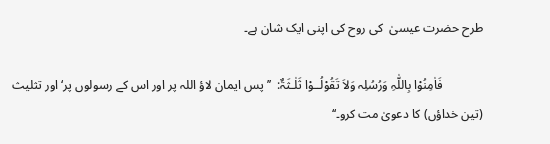طرح حضرت عیسیٰ  کی روح کی اپنی ایک شان ہے۔

             فَاٰمِنُوْا بِاللّٰہِ وَرُسُلِہ وَلاَ تَقُوْلُــوْا ثَلٰـثَۃٌ:  ’’پس ایمان لاؤ اللہ پر اور اس کے رسولوں پر‘ اور تثلیث (تین خداؤں) کا دعویٰ مت کرو۔‘‘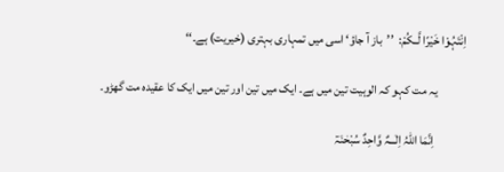اِنْتَہُوْا خَیْرًا لَّــکُمْ:  ’’باز آ جاؤ‘ اسی میں تمہاری بہتری (خیریت) ہے۔‘‘

            یہ مت کہو کہ الوہیت تین میں ہے۔ ایک میں تین اور تین میں ایک کا عقیدہ مت گھڑو۔

             اِنَّمَا اللّٰہُ اِلٰـــہٌ وَّاحِدٌ سُبْحٰنَہٓ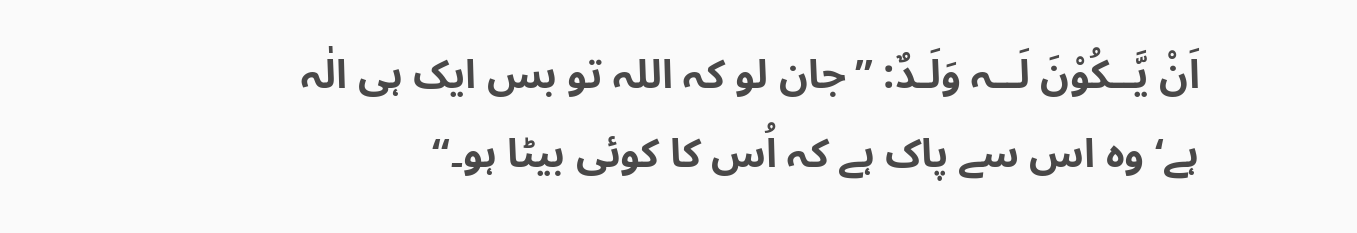اَنْ یَّــکُوْنَ لَــہ وَلَـدٌ: ’’جان لو کہ اللہ تو بس ایک ہی الٰہ ہے‘ وہ اس سے پاک ہے کہ اُس کا کوئی بیٹا ہو۔‘‘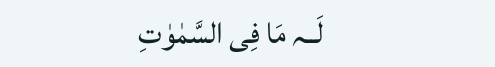لَــہ مَا فِی السَّمٰوٰتِ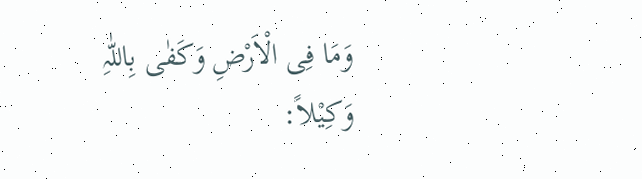وَمَا فِی الْاَرْضِ وَکَفٰی بِاللّٰہِ وَکِیْلاً: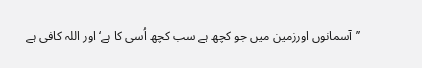’’آسمانوں اورزمین میں جو کچھ ہے سب کچھ اُسی کا ہے‘ اور اللہ کافی ہے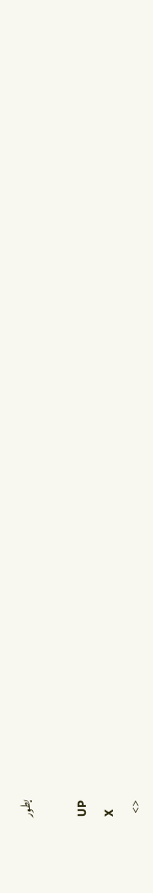بطور

UP
X
<>